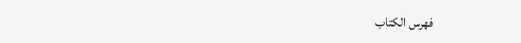فهرس الكتاب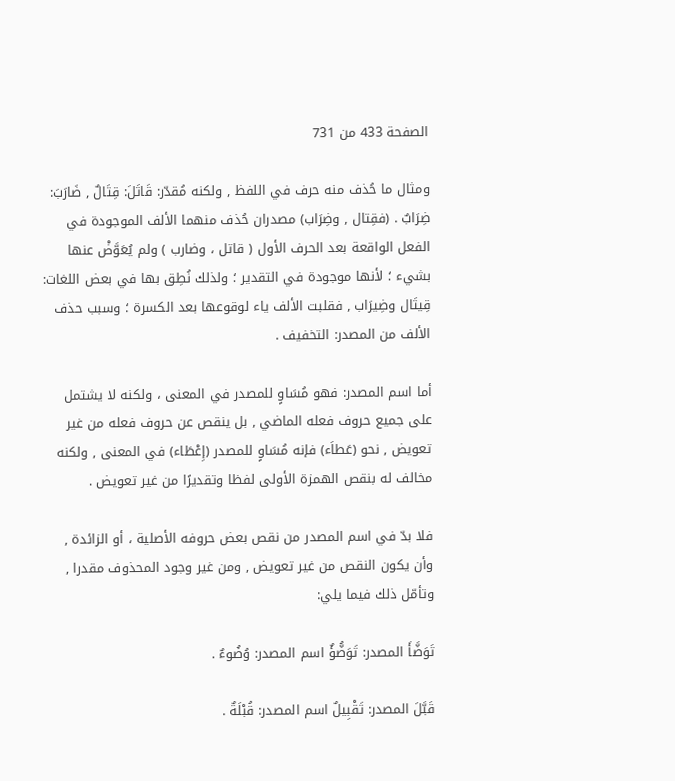الصفحة 433 من 731

ومثال ما حُذف منه حرف في اللفظ , ولكنه مُقدّر: قَاتَلَ: قِتَالٌ , ضَارَبَ: ضِرَابٌ . (فقِتال , وضِرَاب) مصدران حُذف منهما الألف الموجودة في الفعل الواقعة بعد الحرف الأول ( قاتل ، وضارب ) ولم يُعَوَّضْ عنها بشيء ؛ لأنها موجودة في التقدير ؛ ولذلك نُطِق بها في بعض اللغات: قِيتَال وضِيرَاب , فقلبت الألف ياء لوقوعها بعد الكسرة ؛ وسبب حذف الألف من المصدر: التخفيف .

أما اسم المصدر: فهو مُسَاوٍ للمصدر في المعنى ، ولكنه لا يشتمل على جميع حروف فعله الماضي , بل ينقص عن حروف فعله من غير تعويض , نحو (عَطاَء) فإنه مُسَاوٍ للمصدر (إِعْطَاء) في المعنى , ولكنه مخالف له بنقص الهمزة الأولى لفظا وتقديرًا من غير تعويض .

فلا بدّ في اسم المصدر من نقص بعض حروفه الأصلية ، أو الزائدة , وأن يكون النقص من غير تعويض , ومن غير وجود المحذوف مقدرا , وتأمّل ذلك فيما يلي:

تَوَضَّأَ المصدر: تَوَضُّؤٌ اسم المصدر: وُضُوءٌ .

قَبَّلَ المصدر: تَقْبِيلٌ اسم المصدر: قُبْلَةٌ .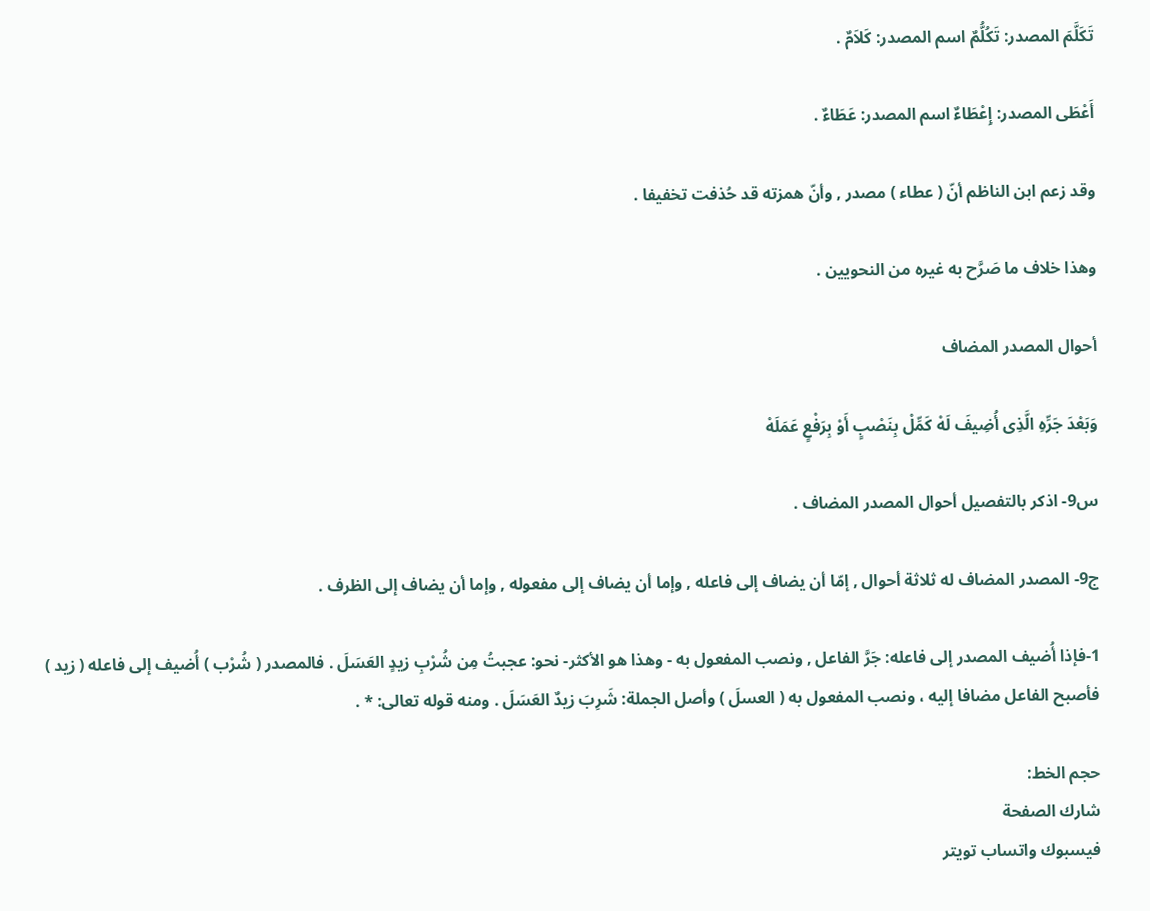تَكَلَّمَ المصدر: تَكُلُّمٌ اسم المصدر: كَلاَمٌ .

أَعْطَى المصدر: إِعْطَاءٌ اسم المصدر: عَطَاءٌ .

وقد زعم ابن الناظم أنّ ( عطاء ) مصدر , وأنّ همزته قد حُذفت تخفيفا .

وهذا خلاف ما صَرَّح به غيره من النحويين .

أحوال المصدر المضاف

وَبَعْدَ جَرِّهِ الَّذِى أُضِيفَ لَهْ كَمِّلْ بِنَصْبٍ أَوْ بِرَفْعٍ عَمَلَهْ

س9- اذكر بالتفصيل أحوال المصدر المضاف .

ج9- المصدر المضاف له ثلاثة أحوال , إمّا أن يضاف إلى فاعله , وإما أن يضاف إلى مفعوله , وإما أن يضاف إلى الظرف .

1-فإذا أُضيف المصدر إلى فاعله: جَرَّ الفاعل , ونصب المفعول به - وهذا هو الأكثر- نحو: عجبتُ مِن شُرْبِ زيدٍ العَسَلَ . فالمصدر ( شُرْب ) أُضيف إلى فاعله ( زيد ) فأصبح الفاعل مضافا إليه ، ونصب المفعول به ( العسلَ ) وأصل الجملة: شَرِبَ زيدٌ العَسَلَ . ومنه قوله تعالى: * .

حجم الخط:
شارك الصفحة
فيسبوك واتساب تويتر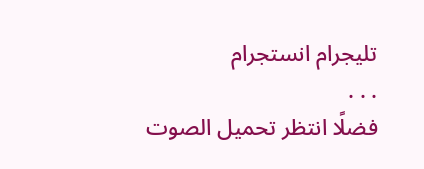تليجرام انستجرام
. . .
فضلًا انتظر تحميل الصوت